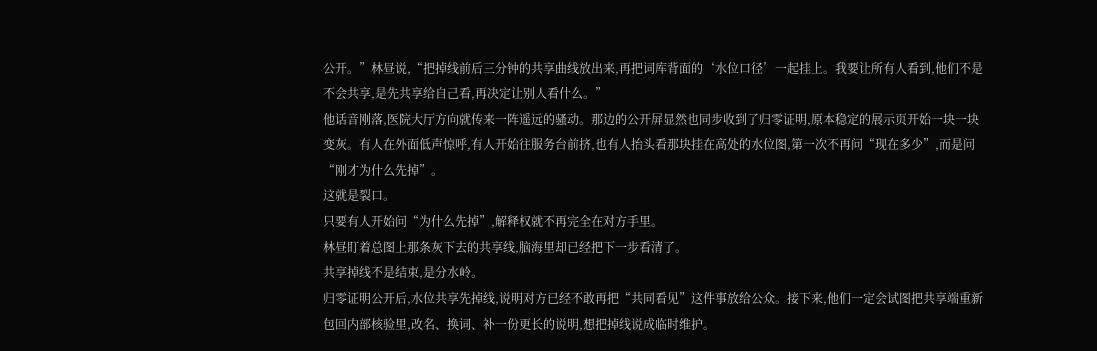公开。”林昼说,“把掉线前后三分钟的共享曲线放出来,再把词库背面的‘水位口径’一起挂上。我要让所有人看到,他们不是不会共享,是先共享给自己看,再决定让别人看什么。”
他话音刚落,医院大厅方向就传来一阵遥远的骚动。那边的公开屏显然也同步收到了归零证明,原本稳定的展示页开始一块一块变灰。有人在外面低声惊呼,有人开始往服务台前挤,也有人抬头看那块挂在高处的水位图,第一次不再问“现在多少”,而是问“刚才为什么先掉”。
这就是裂口。
只要有人开始问“为什么先掉”,解释权就不再完全在对方手里。
林昼盯着总图上那条灰下去的共享线,脑海里却已经把下一步看清了。
共享掉线不是结束,是分水岭。
归零证明公开后,水位共享先掉线,说明对方已经不敢再把“共同看见”这件事放给公众。接下来,他们一定会试图把共享端重新包回内部核验里,改名、换词、补一份更长的说明,想把掉线说成临时维护。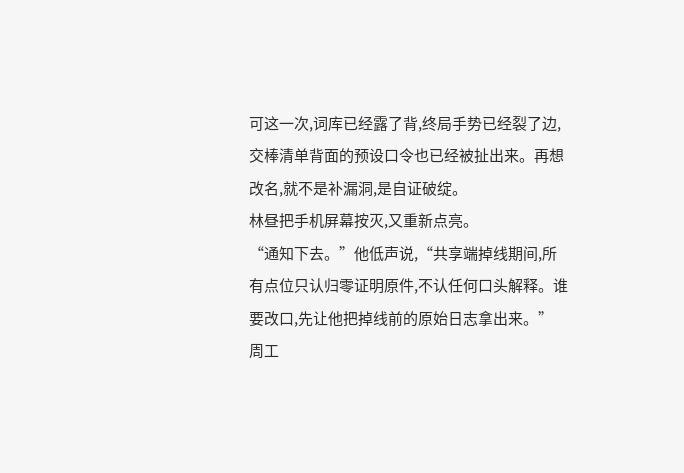可这一次,词库已经露了背,终局手势已经裂了边,交棒清单背面的预设口令也已经被扯出来。再想改名,就不是补漏洞,是自证破绽。
林昼把手机屏幕按灭,又重新点亮。
“通知下去。”他低声说,“共享端掉线期间,所有点位只认归零证明原件,不认任何口头解释。谁要改口,先让他把掉线前的原始日志拿出来。”
周工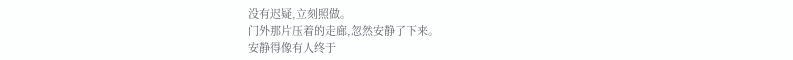没有迟疑,立刻照做。
门外那片压着的走廊,忽然安静了下来。
安静得像有人终于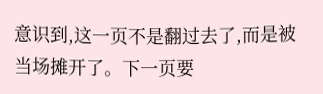意识到,这一页不是翻过去了,而是被当场摊开了。下一页要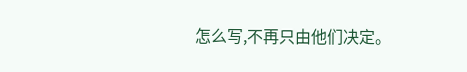怎么写,不再只由他们决定。